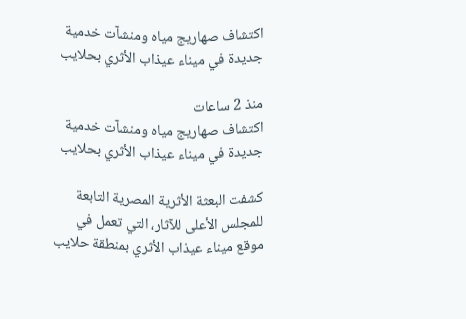اكتشاف صهاريج مياه ومنشآت خدمية جديدة في ميناء عيذاب الأثري بحلايب

منذ 2 ساعات
اكتشاف صهاريج مياه ومنشآت خدمية جديدة في ميناء عيذاب الأثري بحلايب

كشفت البعثة الأثرية المصرية التابعة للمجلس الأعلى للآثار، التي تعمل في موقع ميناء عيذاب الأثري بمنطقة حلايب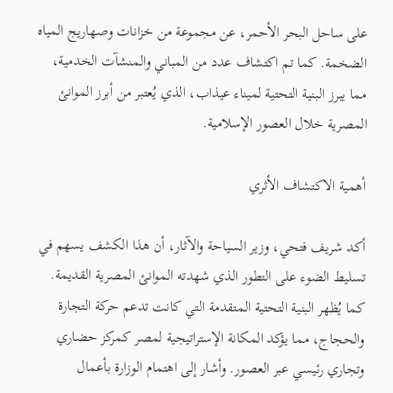على ساحل البحر الأحمر، عن مجموعة من خزانات وصهاريج المياه الضخمة. كما تم اكتشاف عدد من المباني والمنشآت الخدمية، مما يبرز البنية التحتية لميناء عيذاب، الذي يُعتبر من أبرز الموانئ المصرية خلال العصور الإسلامية.

أهمية الاكتشاف الأثري

أكد شريف فتحي، وزير السياحة والآثار، أن هذا الكشف يسهم في تسليط الضوء على التطور الذي شهدته الموانئ المصرية القديمة. كما يُظهر البنية التحتية المتقدمة التي كانت تدعم حركة التجارة والحجاج، مما يؤكد المكانة الإستراتيجية لمصر كمركز حضاري وتجاري رئيسي عبر العصور. وأشار إلى اهتمام الوزارة بأعمال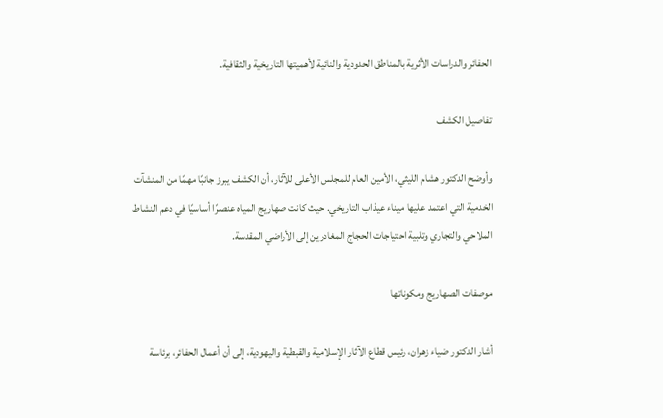الحفائر والدراسات الأثرية بالمناطق الحدودية والنائية لأهميتها التاريخية والثقافية.

تفاصيل الكشف

وأوضح الدكتور هشام الليثي، الأمين العام للمجلس الأعلى للآثار، أن الكشف يبرز جانبًا مهمًا من المنشآت الخدمية التي اعتمد عليها ميناء عيذاب التاريخي. حيث كانت صهاريج المياه عنصرًا أساسيًا في دعم النشاط الملاحي والتجاري وتلبية احتياجات الحجاج المغادرين إلى الأراضي المقدسة.

موصفات الصهاريج ومكوناتها

أشار الدكتور ضياء زهران، رئيس قطاع الآثار الإسلامية والقبطية واليهودية، إلى أن أعمال الحفائر، برئاسة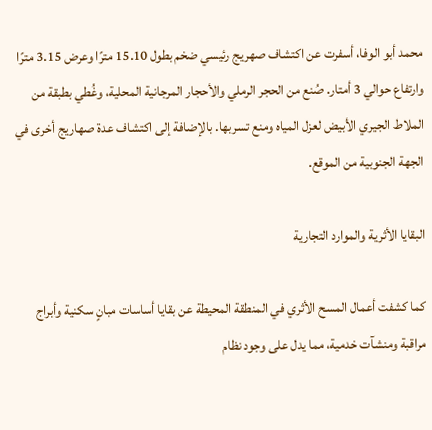محمد أبو الوفا، أسفرت عن اكتشاف صهريج رئيسي ضخم بطول 15.10 مترًا وعرض 3.15 مترًا وارتفاع حوالي 3 أمتار. صُنع من الحجر الرملي والأحجار المرجانية المحلية، وغُطي بطبقة من الملاط الجيري الأبيض لعزل المياه ومنع تسربها. بالإضافة إلى اكتشاف عدة صهاريج أخرى في الجهة الجنوبية من الموقع.

البقايا الأثرية والموارد التجارية

كما كشفت أعمال المسح الأثري في المنطقة المحيطة عن بقايا أساسات مبانٍ سكنية وأبراج مراقبة ومنشآت خدمية، مما يدل على وجود نظام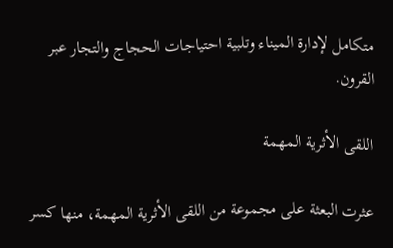متكامل لإدارة الميناء وتلبية احتياجات الحجاج والتجار عبر القرون.

اللقى الأثرية المهمة

عثرت البعثة على مجموعة من اللقى الأثرية المهمة، منها كسر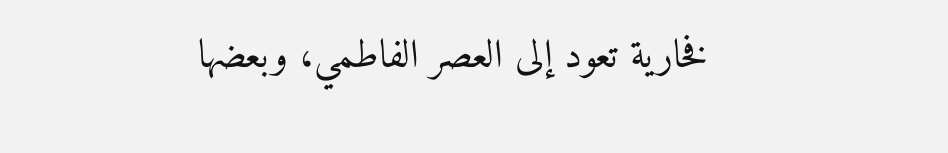فخارية تعود إلى العصر الفاطمي، وبعضها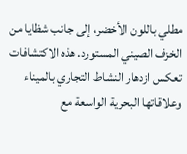مطلي باللون الأخضر، إلى جانب شظايا من الخزف الصيني المستورد. هذه الاكتشافات تعكس ازدهار النشاط التجاري بالميناء وعلاقاتها البحرية الواسعة مع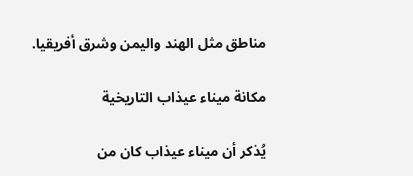مناطق مثل الهند واليمن وشرق أفريقيا.

مكانة ميناء عيذاب التاريخية

يُذكر أن ميناء عيذاب كان من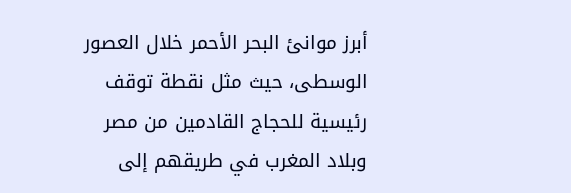أبرز موانئ البحر الأحمر خلال العصور الوسطى، حيث مثل نقطة توقف رئيسية للحجاج القادمين من مصر وبلاد المغرب في طريقهم إلى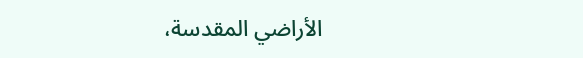الأراضي المقدسة،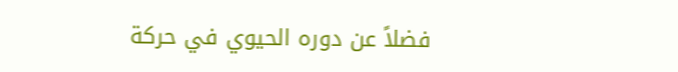فضلاً عن دوره الحيوي في حركة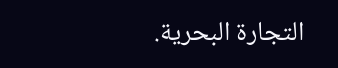التجارة البحرية.